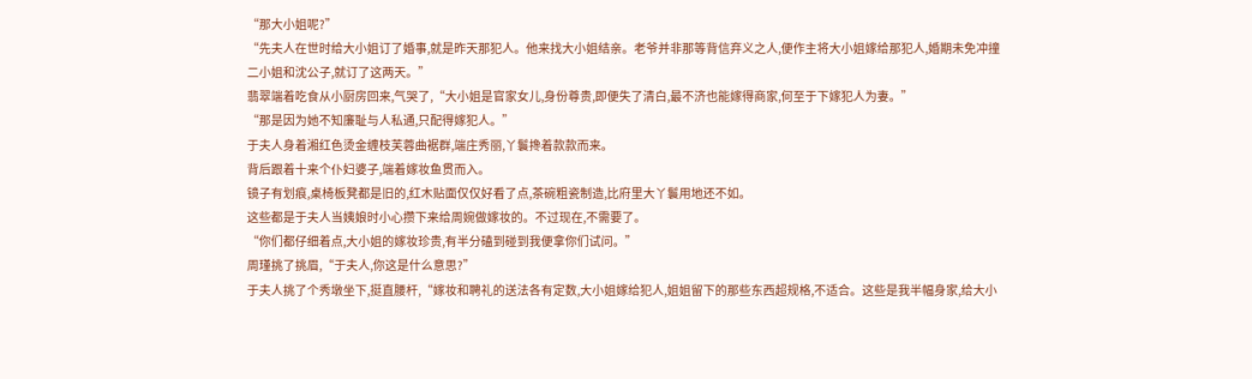“那大小姐呢?”
“先夫人在世时给大小姐订了婚事,就是昨天那犯人。他来找大小姐结亲。老爷并非那等背信弃义之人,便作主将大小姐嫁给那犯人,婚期未免冲撞二小姐和沈公子,就订了这两天。”
翡翠端着吃食从小厨房回来,气哭了,“大小姐是官家女儿,身份尊贵,即便失了清白,最不济也能嫁得商家,何至于下嫁犯人为妻。”
“那是因为她不知廉耻与人私通,只配得嫁犯人。”
于夫人身着湘红色烫金缠枝芙蓉曲裾群,端庄秀丽,丫鬟搀着款款而来。
背后跟着十来个仆妇婆子,端着嫁妆鱼贯而入。
镜子有划痕,桌椅板凳都是旧的,红木贴面仅仅好看了点,茶碗粗瓷制造,比府里大丫鬟用地还不如。
这些都是于夫人当姨娘时小心攒下来给周婉做嫁妆的。不过现在,不需要了。
“你们都仔细着点,大小姐的嫁妆珍贵,有半分磕到碰到我便拿你们试问。”
周瑾挑了挑眉,“于夫人,你这是什么意思?”
于夫人挑了个秀墩坐下,挺直腰杆,“嫁妆和聘礼的送法各有定数,大小姐嫁给犯人,姐姐留下的那些东西超规格,不适合。这些是我半幅身家,给大小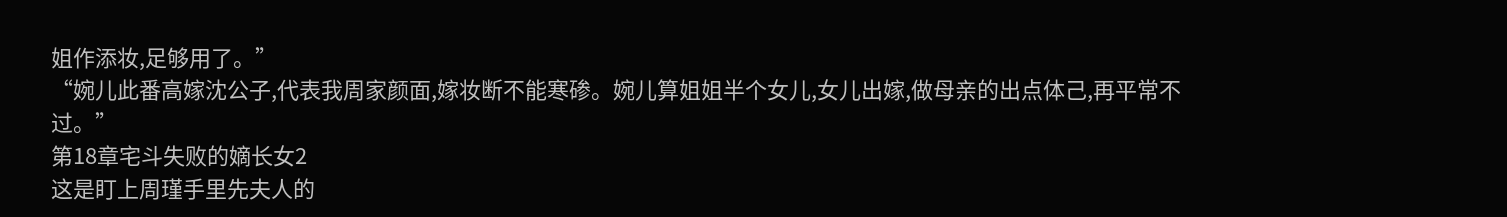姐作添妆,足够用了。”
“婉儿此番高嫁沈公子,代表我周家颜面,嫁妆断不能寒碜。婉儿算姐姐半个女儿,女儿出嫁,做母亲的出点体己,再平常不过。”
第18章宅斗失败的嫡长女2
这是盯上周瑾手里先夫人的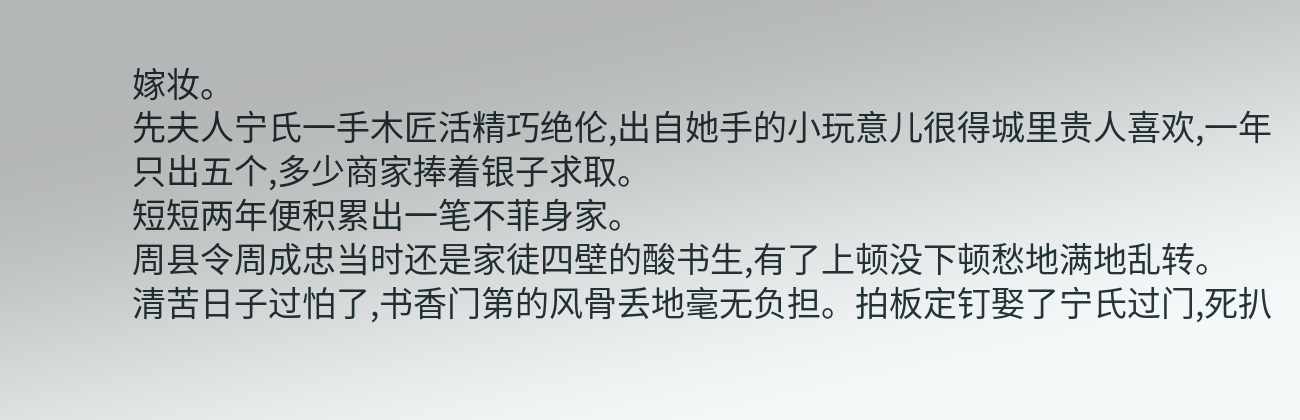嫁妆。
先夫人宁氏一手木匠活精巧绝伦,出自她手的小玩意儿很得城里贵人喜欢,一年只出五个,多少商家捧着银子求取。
短短两年便积累出一笔不菲身家。
周县令周成忠当时还是家徒四壁的酸书生,有了上顿没下顿愁地满地乱转。
清苦日子过怕了,书香门第的风骨丢地毫无负担。拍板定钉娶了宁氏过门,死扒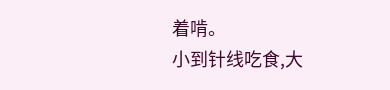着啃。
小到针线吃食,大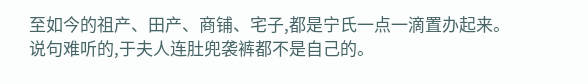至如今的祖产、田产、商铺、宅子,都是宁氏一点一滴置办起来。
说句难听的,于夫人连肚兜袭裤都不是自己的。